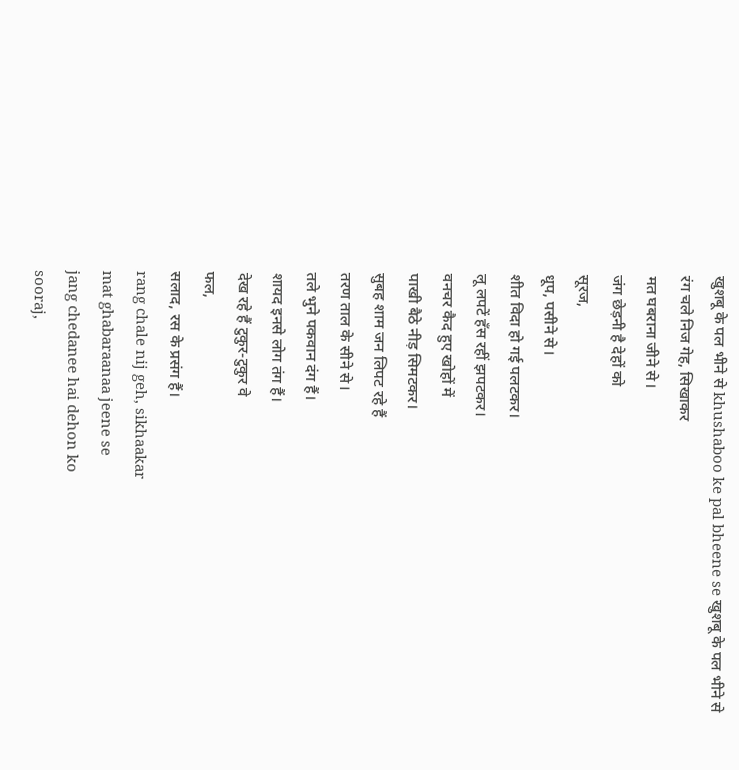खुशबू के पल भीने से khushaboo ke pal bheene se खुशबू के पल भीने से
रंग चले निज गेह, सिखाकर
मत घबराना जीने से।
जंग छेड़नी है देहों को
सूरज,
धूप, पसीने से।
शीत विदा हो गई पलटकर।
लू लपटें हँस रहीं झपटकर।
वनचर कैद हुए खोहों में
पाखी बैठे नीड़ सिमटकर।
सुबह शाम जन लिपट रहे हैं
तरण ताल के सीने से।
तले भुने पकवान दंग हैं।
शायद इनसे लोग तंग हैं।
देख रहे हैं टुकुर-टुकुर वे
फल,
सलाद, रस के प्रसंग हैं।
rang chale nij geh, sikhaakar
mat ghabaraanaa jeene se
jang chedanee hai dehon ko
sooraj,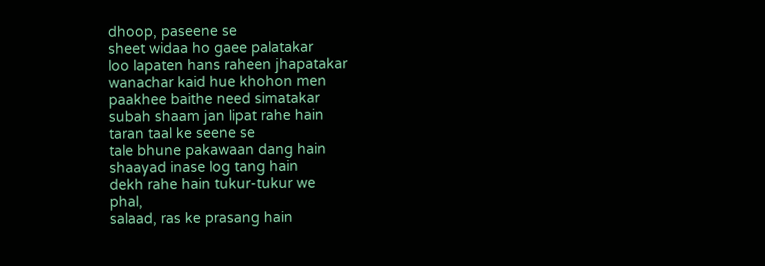dhoop, paseene se
sheet widaa ho gaee palatakar
loo lapaten hans raheen jhapatakar
wanachar kaid hue khohon men
paakhee baithe need simatakar
subah shaam jan lipat rahe hain
taran taal ke seene se
tale bhune pakawaan dang hain
shaayad inase log tang hain
dekh rahe hain tukur-tukur we
phal,
salaad, ras ke prasang hain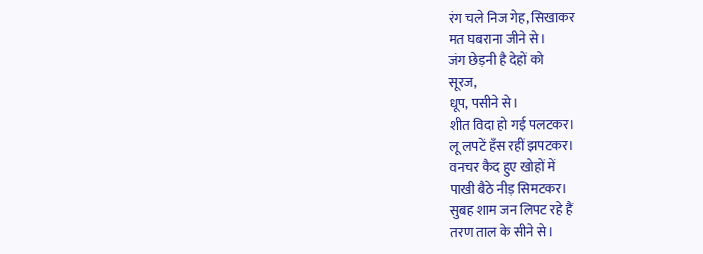रंग चले निज गेह, सिखाकर
मत घबराना जीने से।
जंग छेड़नी है देहों को
सूरज,
धूप, पसीने से।
शीत विदा हो गई पलटकर।
लू लपटें हँस रहीं झपटकर।
वनचर कैद हुए खोहों में
पाखी बैठे नीड़ सिमटकर।
सुबह शाम जन लिपट रहे हैं
तरण ताल के सीने से।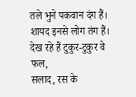तले भुने पकवान दंग हैं।
शायद इनसे लोग तंग हैं।
देख रहे हैं टुकुर-टुकुर वे
फल,
सलाद, रस के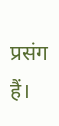प्रसंग हैं।